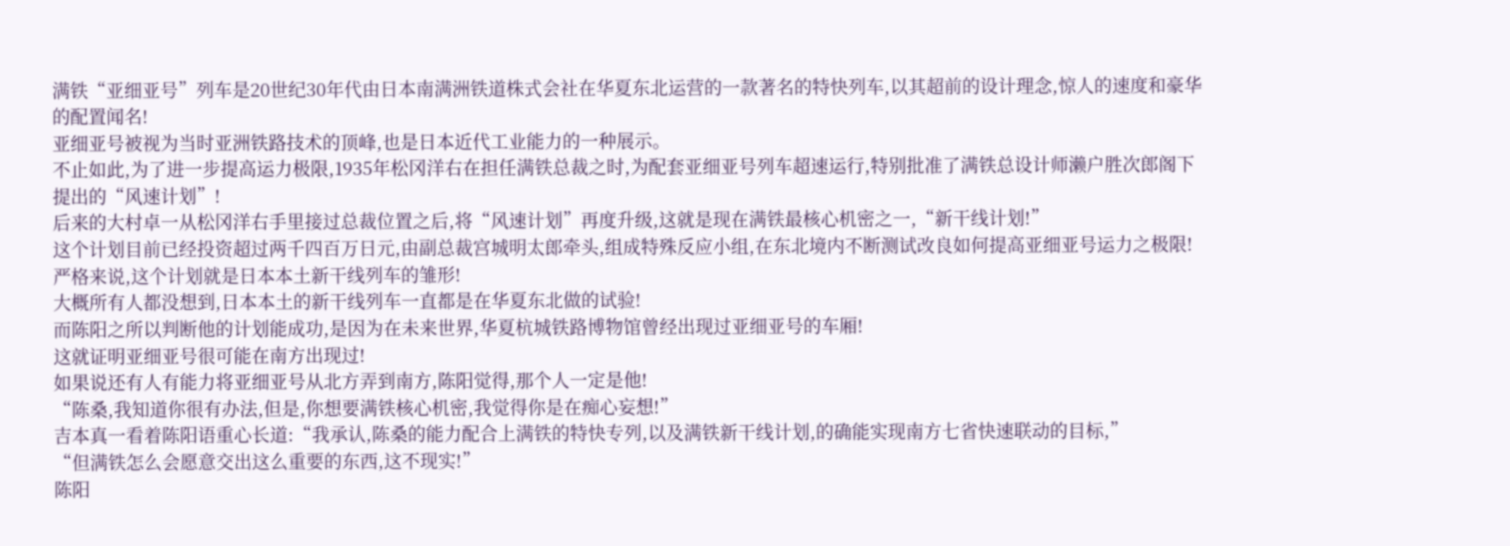满铁“亚细亚号”列车是20世纪30年代由日本南满洲铁道株式会社在华夏东北运营的一款著名的特快列车,以其超前的设计理念,惊人的速度和豪华的配置闻名!
亚细亚号被视为当时亚洲铁路技术的顶峰,也是日本近代工业能力的一种展示。
不止如此,为了进一步提高运力极限,1935年松冈洋右在担任满铁总裁之时,为配套亚细亚号列车超速运行,特别批准了满铁总设计师濑户胜次郎阁下提出的“风速计划”!
后来的大村卓一从松冈洋右手里接过总裁位置之后,将“风速计划”再度升级,这就是现在满铁最核心机密之一,“新干线计划!”
这个计划目前已经投资超过两千四百万日元,由副总裁宫城明太郎牵头,组成特殊反应小组,在东北境内不断测试改良如何提高亚细亚号运力之极限!
严格来说,这个计划就是日本本土新干线列车的雏形!
大概所有人都没想到,日本本土的新干线列车一直都是在华夏东北做的试验!
而陈阳之所以判断他的计划能成功,是因为在未来世界,华夏杭城铁路博物馆曾经出现过亚细亚号的车厢!
这就证明亚细亚号很可能在南方出现过!
如果说还有人有能力将亚细亚号从北方弄到南方,陈阳觉得,那个人一定是他!
“陈桑,我知道你很有办法,但是,你想要满铁核心机密,我觉得你是在痴心妄想!”
吉本真一看着陈阳语重心长道:“我承认,陈桑的能力配合上满铁的特快专列,以及满铁新干线计划,的确能实现南方七省快速联动的目标,”
“但满铁怎么会愿意交出这么重要的东西,这不现实!”
陈阳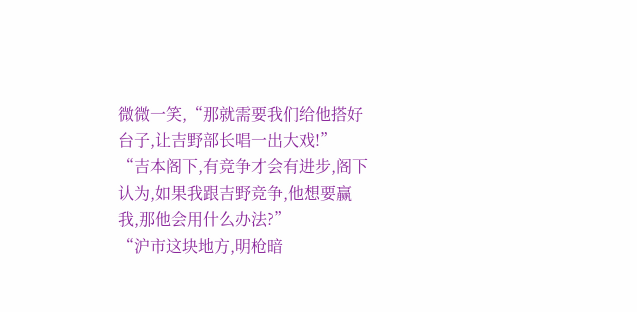微微一笑,“那就需要我们给他搭好台子,让吉野部长唱一出大戏!”
“吉本阁下,有竞争才会有进步,阁下认为,如果我跟吉野竞争,他想要赢我,那他会用什么办法?”
“沪市这块地方,明枪暗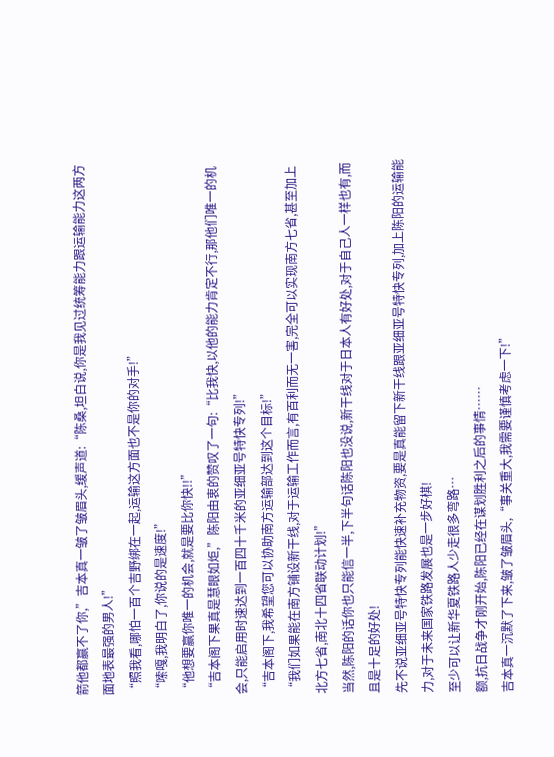箭他都赢不了你,”吉本真一皱了皱眉头,缓声道:“陈桑,坦白说,你是我见过统筹能力跟运输能力这两方面地表最强的男人!”
“照我看,哪怕一百个吉野绑在一起,运输这方面也不是你的对手!”
“嗦嘎,我明白了,你说的是速度!”
“他想要赢你唯一的机会,就是要比你快!!”
“吉本阁下果真是慧眼如炬,”陈阳由衷的赞叹了一句:“比我快,以他的能力肯定不行,那他们唯一的机会,只能启用时速达到一百四十千米的亚细亚号特快专列!”
“吉本阁下,我希望您可以协助南方运输部达到这个目标!”
“我们如果能在南方铺设新干线,对于运输工作而言,有百利而无一害,完全可以实现南方七省,甚至加上北方七省,南北十四省联动计划!”
当然,陈阳的话你也只能信一半,下半句话陈阳也没说,新干线对于日本人有好处,对于自己人一样也有,而且是十足的好处!
先不说亚细亚号特快专列能快速补充物资,要是真能留下新干线跟亚细亚号特快专列,加上陈阳的运输能力,对于未来国家铁路发展也是一步好棋!
至少可以让新华夏铁路人少走很多弯路…
额,抗日战争才刚开始,陈阳已经在谋划胜利之后的事情……
吉本真一沉默了下来,皱了皱眉头,“事关重大,我需要谨慎考虑一下!”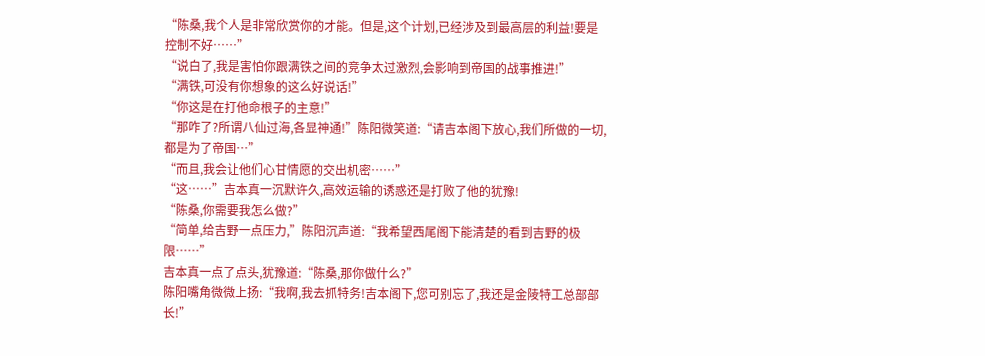“陈桑,我个人是非常欣赏你的才能。但是,这个计划,已经涉及到最高层的利益!要是控制不好……”
“说白了,我是害怕你跟满铁之间的竞争太过激烈,会影响到帝国的战事推进!”
“满铁,可没有你想象的这么好说话!”
“你这是在打他命根子的主意!”
“那咋了?所谓八仙过海,各显神通!”陈阳微笑道:“请吉本阁下放心,我们所做的一切,都是为了帝国…”
“而且,我会让他们心甘情愿的交出机密……”
“这……”吉本真一沉默许久,高效运输的诱惑还是打败了他的犹豫!
“陈桑,你需要我怎么做?”
“简单,给吉野一点压力,”陈阳沉声道:“我希望西尾阁下能清楚的看到吉野的极限……”
吉本真一点了点头,犹豫道:“陈桑,那你做什么?”
陈阳嘴角微微上扬:“我啊,我去抓特务!吉本阁下,您可别忘了,我还是金陵特工总部部长!”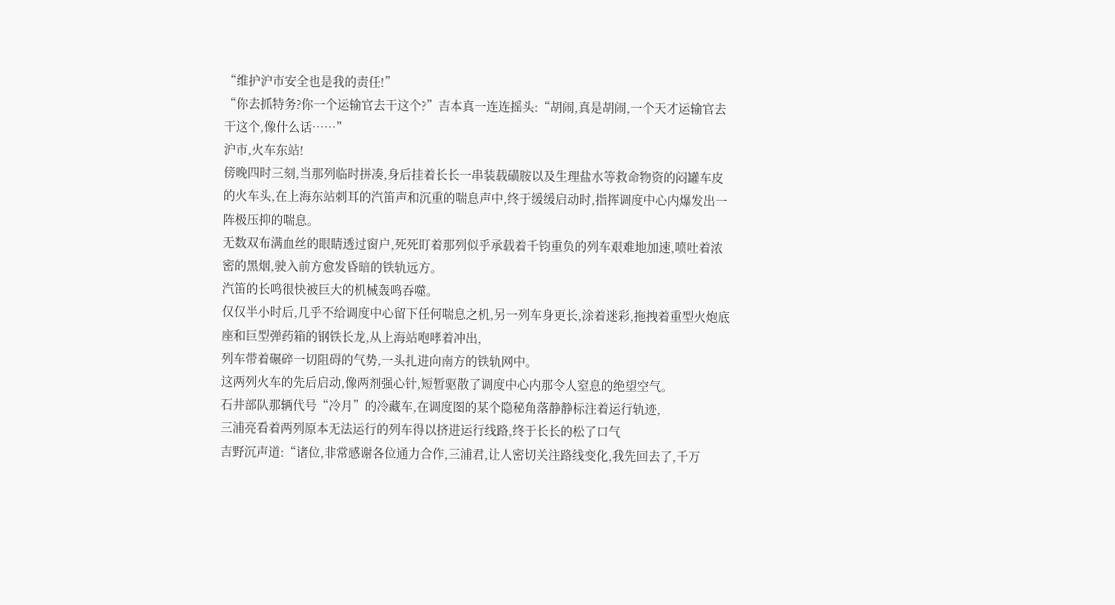“维护沪市安全也是我的责任!”
“你去抓特务?你一个运输官去干这个?”吉本真一连连摇头:“胡闹,真是胡闹,一个天才运输官去干这个,像什么话……”
沪市,火车东站!
傍晚四时三刻,当那列临时拼凑,身后挂着长长一串装载磺胺以及生理盐水等救命物资的闷罐车皮的火车头,在上海东站刺耳的汽笛声和沉重的喘息声中,终于缓缓启动时,指挥调度中心内爆发出一阵极压抑的喘息。
无数双布满血丝的眼睛透过窗户,死死盯着那列似乎承载着千钧重负的列车艰难地加速,喷吐着浓密的黑烟,驶入前方愈发昏暗的铁轨远方。
汽笛的长鸣很快被巨大的机械轰鸣吞噬。
仅仅半小时后,几乎不给调度中心留下任何喘息之机,另一列车身更长,涂着迷彩,拖拽着重型火炮底座和巨型弹药箱的钢铁长龙,从上海站咆哮着冲出,
列车带着碾碎一切阻碍的气势,一头扎进向南方的铁轨网中。
这两列火车的先后启动,像两剂强心针,短暂驱散了调度中心内那令人窒息的绝望空气。
石井部队那辆代号“冷月”的冷藏车,在调度图的某个隐秘角落静静标注着运行轨迹,
三浦亮看着两列原本无法运行的列车得以挤进运行线路,终于长长的松了口气
吉野沉声道:“诸位,非常感谢各位通力合作,三浦君,让人密切关注路线变化,我先回去了,千万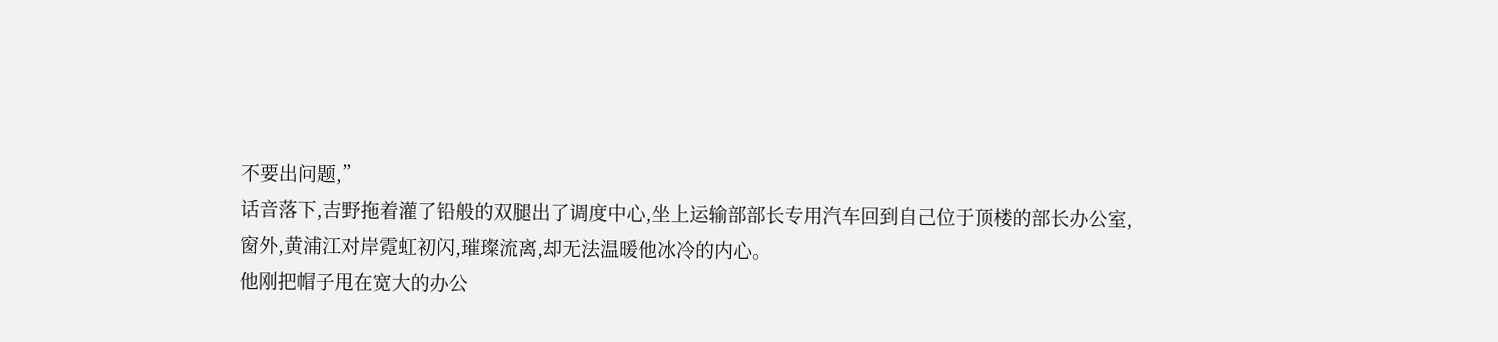不要出问题,”
话音落下,吉野拖着灌了铅般的双腿出了调度中心,坐上运输部部长专用汽车回到自己位于顶楼的部长办公室,
窗外,黄浦江对岸霓虹初闪,璀璨流离,却无法温暖他冰冷的内心。
他刚把帽子甩在宽大的办公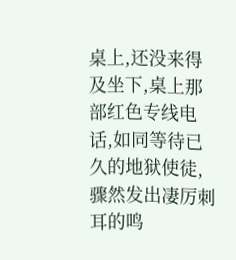桌上,还没来得及坐下,桌上那部红色专线电话,如同等待已久的地狱使徒,骤然发出凄厉刺耳的鸣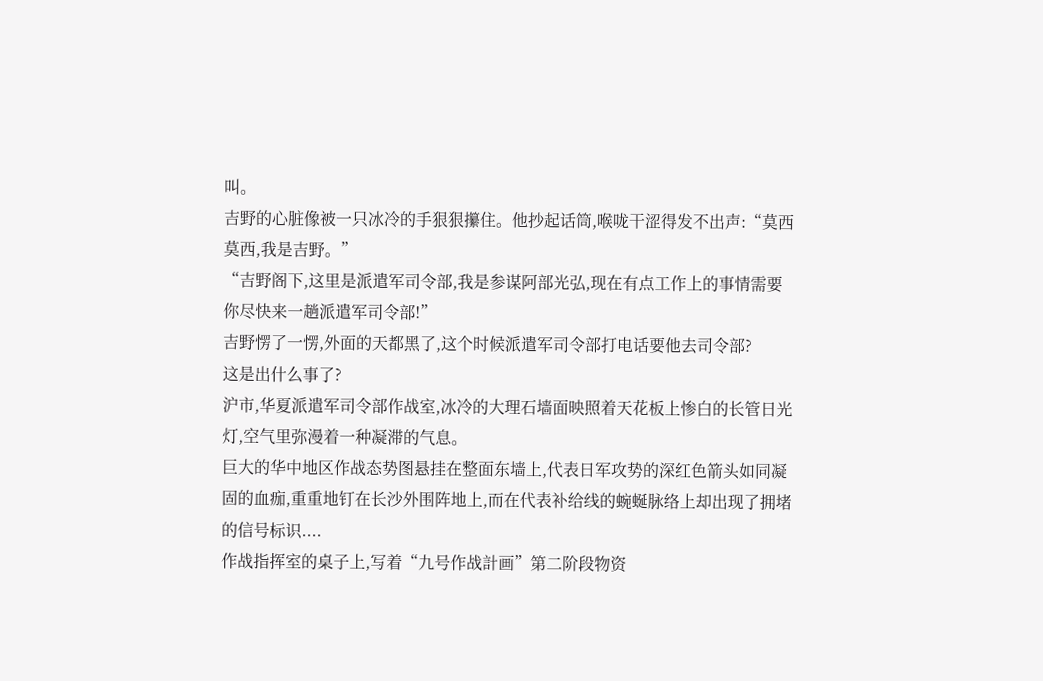叫。
吉野的心脏像被一只冰冷的手狠狠攥住。他抄起话筒,喉咙干涩得发不出声:“莫西莫西,我是吉野。”
“吉野阁下,这里是派遣军司令部,我是参谋阿部光弘,现在有点工作上的事情需要你尽快来一趟派遣军司令部!”
吉野愣了一愣,外面的天都黑了,这个时候派遣军司令部打电话要他去司令部?
这是出什么事了?
沪市,华夏派遣军司令部作战室,冰冷的大理石墙面映照着天花板上惨白的长管日光灯,空气里弥漫着一种凝滞的气息。
巨大的华中地区作战态势图悬挂在整面东墙上,代表日军攻势的深红色箭头如同凝固的血痂,重重地钉在长沙外围阵地上,而在代表补给线的蜿蜒脉络上却出现了拥堵的信号标识....
作战指挥室的桌子上,写着“九号作战計画”第二阶段物资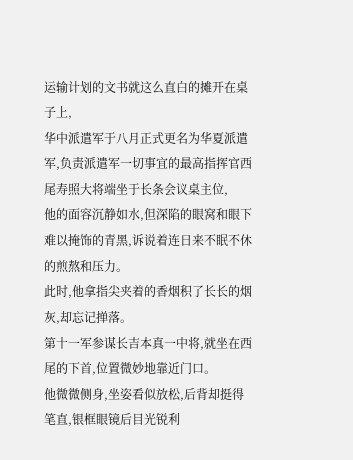运输计划的文书就这么直白的摊开在桌子上,
华中派遣军于八月正式更名为华夏派遣军,负责派遣军一切事宜的最高指挥官西尾寿照大将端坐于长条会议桌主位,
他的面容沉静如水,但深陷的眼窝和眼下难以掩饰的青黑,诉说着连日来不眠不休的煎熬和压力。
此时,他拿指尖夹着的香烟积了长长的烟灰,却忘记掸落。
第十一军参谋长吉本真一中将,就坐在西尾的下首,位置微妙地靠近门口。
他微微侧身,坐姿看似放松,后背却挺得笔直,银框眼镜后目光锐利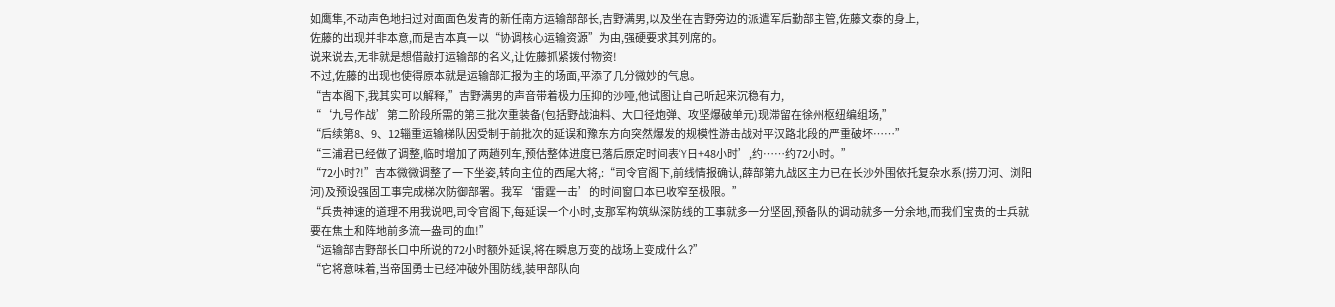如鹰隼,不动声色地扫过对面面色发青的新任南方运输部部长,吉野满男,以及坐在吉野旁边的派遣军后勤部主管,佐藤文泰的身上,
佐藤的出现并非本意,而是吉本真一以“协调核心运输资源”为由,强硬要求其列席的。
说来说去,无非就是想借敲打运输部的名义,让佐藤抓紧拨付物资!
不过,佐藤的出现也使得原本就是运输部汇报为主的场面,平添了几分微妙的气息。
“吉本阁下,我其实可以解释,”吉野满男的声音带着极力压抑的沙哑,他试图让自己听起来沉稳有力,
“‘九号作战’第二阶段所需的第三批次重装备(包括野战油料、大口径炮弹、攻坚爆破单元)现滞留在徐州枢纽编组场,”
“后续第8、9、12辎重运输梯队因受制于前批次的延误和豫东方向突然爆发的规模性游击战对平汉路北段的严重破坏……”
“三浦君已经做了调整,临时增加了两趟列车,预估整体进度已落后原定时间表‘Y日+48小时’,约……约72小时。”
“72小时?!”吉本微微调整了一下坐姿,转向主位的西尾大将,:“司令官阁下,前线情报确认,薛部第九战区主力已在长沙外围依托复杂水系(捞刀河、浏阳河)及预设强固工事完成梯次防御部署。我军‘雷霆一击’的时间窗口本已收窄至极限。”
“兵贵神速的道理不用我说吧,司令官阁下,每延误一个小时,支那军构筑纵深防线的工事就多一分坚固,预备队的调动就多一分余地,而我们宝贵的士兵就要在焦土和阵地前多流一盎司的血!”
“运输部吉野部长口中所说的72小时额外延误,将在瞬息万变的战场上变成什么?”
“它将意味着,当帝国勇士已经冲破外围防线,装甲部队向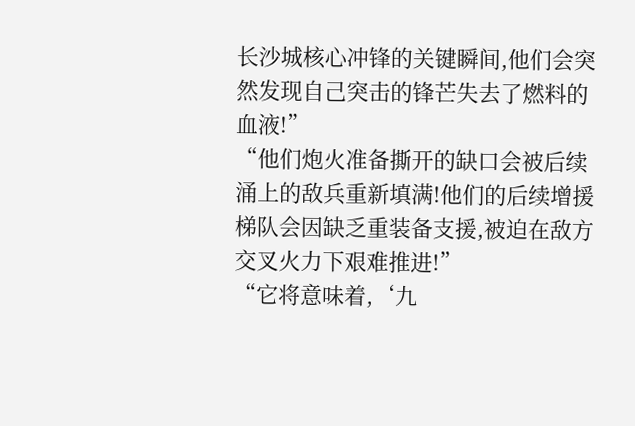长沙城核心冲锋的关键瞬间,他们会突然发现自己突击的锋芒失去了燃料的血液!”
“他们炮火准备撕开的缺口会被后续涌上的敌兵重新填满!他们的后续增援梯队会因缺乏重装备支援,被迫在敌方交叉火力下艰难推进!”
“它将意味着,‘九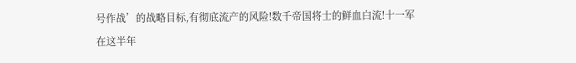号作战’的战略目标,有彻底流产的风险!数千帝国将士的鲜血白流!十一军在这半年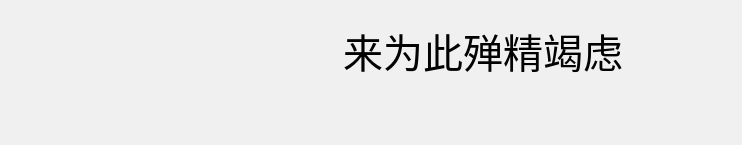来为此殚精竭虑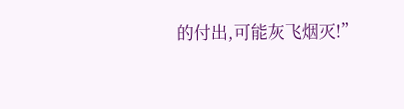的付出,可能灰飞烟灭!”